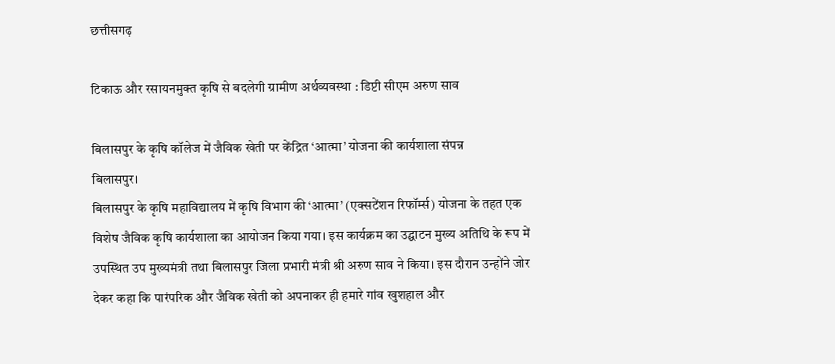छत्तीसगढ़

टिकाऊ और रसायनमुक्त कृषि से बदलेगी ग्रामीण अर्थव्यवस्था : डिप्टी सीएम अरुण साव

बिलासपुर के कृषि कॉलेज में जैविक खेती पर केंद्रित ‘आत्मा’ योजना की कार्यशाला संपन्न
बिलासपुर।
बिलासपुर के कृषि महाविद्यालय में कृषि विभाग की ‘आत्मा’ (एक्सटेंशन रिफॉर्म्स) योजना के तहत एक विशेष जैविक कृषि कार्यशाला का आयोजन किया गया। इस कार्यक्रम का उद्घाटन मुख्य अतिथि के रूप में उपस्थित उप मुख्यमंत्री तथा बिलासपुर जिला प्रभारी मंत्री श्री अरुण साव ने किया। इस दौरान उन्होंने जोर देकर कहा कि पारंपरिक और जैविक खेती को अपनाकर ही हमारे गांव खुशहाल और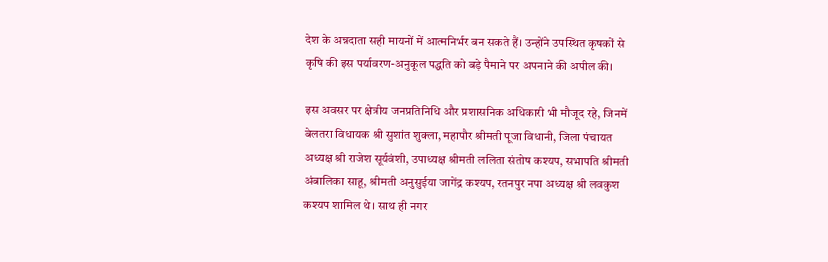देश के अन्नदाता सही मायनों में आत्मनिर्भर बन सकते हैं। उन्होंने उपस्थित कृषकों से कृषि की इस पर्यावरण-अनुकूल पद्धति को बड़े पैमाने पर अपनाने की अपील की।

इस अवसर पर क्षेत्रीय जनप्रतिनिधि और प्रशासनिक अधिकारी भी मौजूद रहे, जिनमें बेलतरा विधायक श्री सुशांत शुक्ला, महापौर श्रीमती पूजा विधानी, जिला पंचायत अध्यक्ष श्री राजेश सूर्यवंशी, उपाध्यक्ष श्रीमती ललिता संतोष कश्यप, सभापति श्रीमती अंबालिका साहू, श्रीमती अनुसुईया जागेंद्र कश्यप, रतनपुर नपा अध्यक्ष श्री लवकुश कश्यप शामिल थे। साथ ही नगर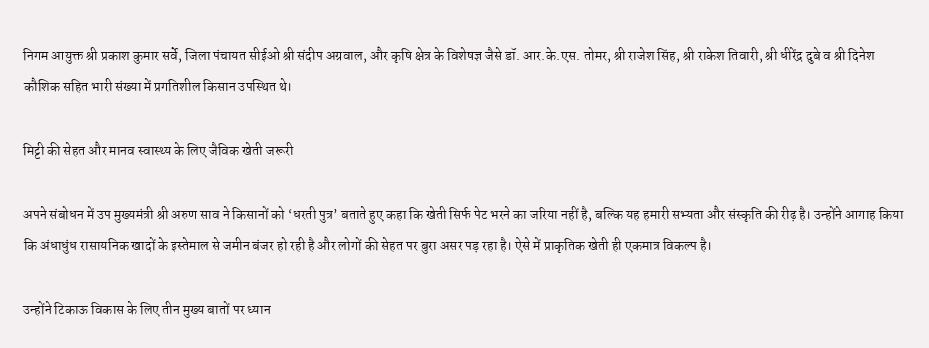निगम आयुक्त श्री प्रकाश कुमार सर्वे, जिला पंचायत सीईओ श्री संदीप अग्रवाल, और कृषि क्षेत्र के विशेषज्ञ जैसे डॉ. आर.के.एस. तोमर, श्री राजेश सिंह, श्री राकेश तिवारी, श्री धीरेंद्र दुबे व श्री दिनेश कौशिक सहित भारी संख्या में प्रगतिशील किसान उपस्थित थे।

मिट्टी की सेहत और मानव स्वास्थ्य के लिए जैविक खेती जरूरी

अपने संबोधन में उप मुख्यमंत्री श्री अरुण साव ने किसानों को ‘धरती पुत्र’ बताते हुए कहा कि खेती सिर्फ पेट भरने का जरिया नहीं है, बल्कि यह हमारी सभ्यता और संस्कृति की रीढ़ है। उन्होंने आगाह किया कि अंधाधुंध रासायनिक खादों के इस्तेमाल से जमीन बंजर हो रही है और लोगों की सेहत पर बुरा असर पड़ रहा है। ऐसे में प्राकृतिक खेती ही एकमात्र विकल्प है।

उन्होंने टिकाऊ विकास के लिए तीन मुख्य बातों पर ध्यान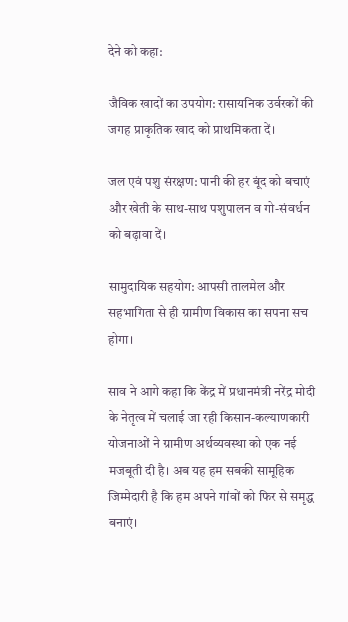देने को कहा:

जैविक खादों का उपयोग: रासायनिक उर्वरकों की जगह प्राकृतिक खाद को प्राथमिकता दें।

जल एवं पशु संरक्षण: पानी की हर बूंद को बचाएं और खेती के साथ-साथ पशुपालन व गो-संवर्धन को बढ़ावा दें।

सामुदायिक सहयोग: आपसी तालमेल और सहभागिता से ही ग्रामीण विकास का सपना सच होगा।

साव ने आगे कहा कि केंद्र में प्रधानमंत्री नरेंद्र मोदी के नेतृत्व में चलाई जा रही किसान-कल्याणकारी योजनाओं ने ग्रामीण अर्थव्यवस्था को एक नई मजबूती दी है। अब यह हम सबकी सामूहिक जिम्मेदारी है कि हम अपने गांवों को फिर से समृद्ध बनाएं।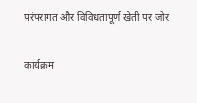परंपरागत और विविधतापूर्ण खेती पर जोर

कार्यक्रम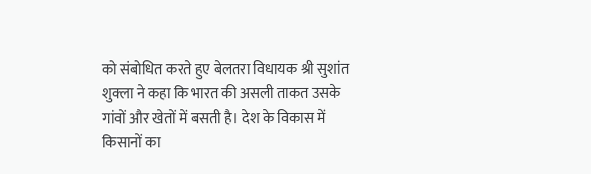को संबोधित करते हुए बेलतरा विधायक श्री सुशांत शुक्ला ने कहा कि भारत की असली ताकत उसके गांवों और खेतों में बसती है। देश के विकास में किसानों का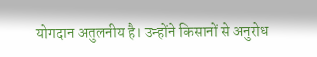योगदान अतुलनीय है। उन्होंने किसानों से अनुरोध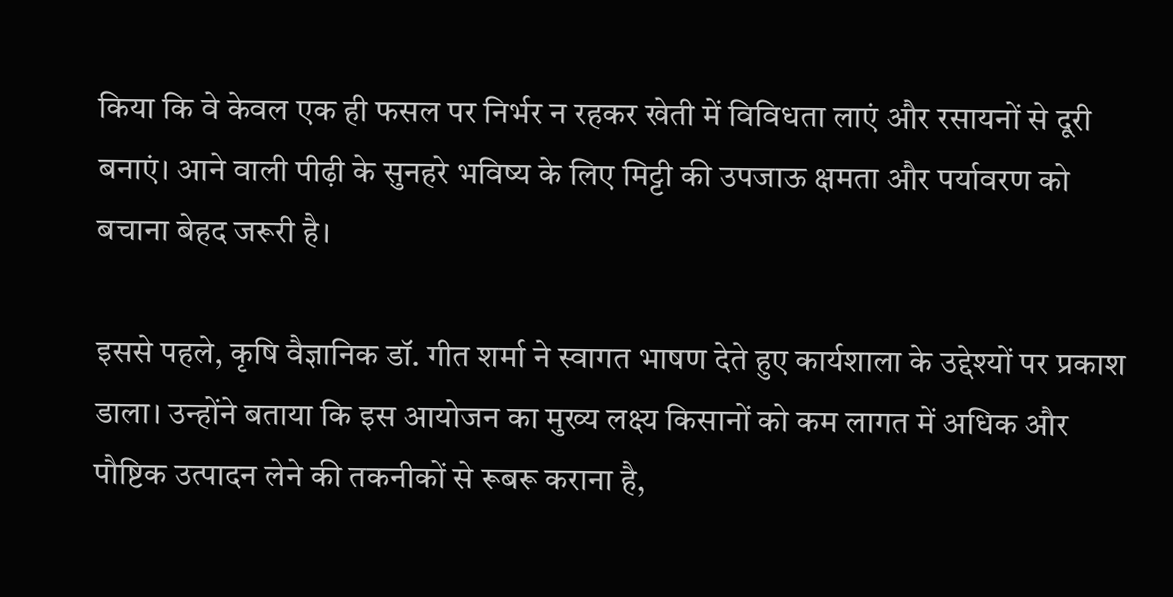किया कि वे केवल एक ही फसल पर निर्भर न रहकर खेती में विविधता लाएं और रसायनों से दूरी बनाएं। आने वाली पीढ़ी के सुनहरे भविष्य के लिए मिट्टी की उपजाऊ क्षमता और पर्यावरण को बचाना बेहद जरूरी है।

इससे पहले, कृषि वैज्ञानिक डॉ. गीत शर्मा ने स्वागत भाषण देते हुए कार्यशाला के उद्देश्यों पर प्रकाश डाला। उन्होंने बताया कि इस आयोजन का मुख्य लक्ष्य किसानों को कम लागत में अधिक और पौष्टिक उत्पादन लेने की तकनीकों से रूबरू कराना है,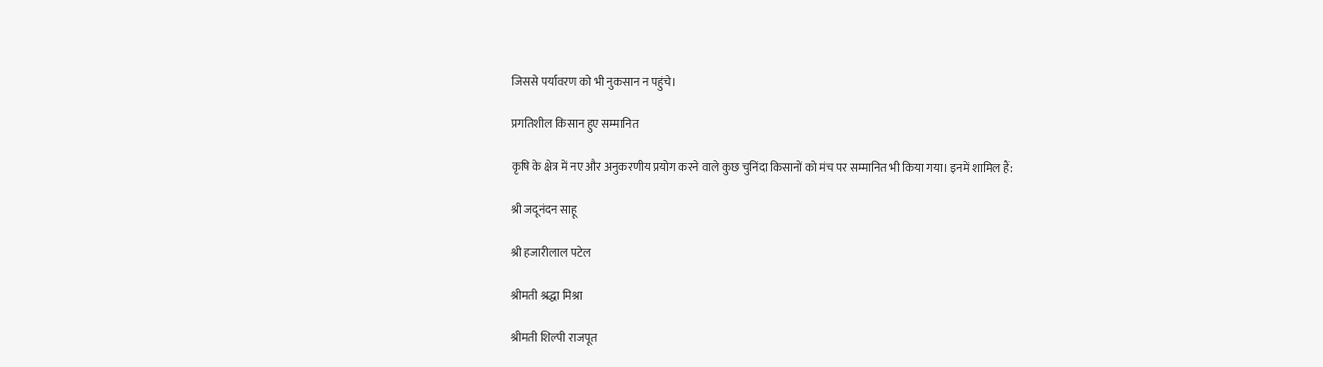जिससे पर्यावरण को भी नुकसान न पहुंचे।

प्रगतिशील किसान हुए सम्मानित

कृषि के क्षेत्र में नए और अनुकरणीय प्रयोग करने वाले कुछ चुनिंदा किसानों को मंच पर सम्मानित भी किया गया। इनमें शामिल हैं:

श्री जदूनंदन साहू

श्री हजारीलाल पटेल

श्रीमती श्रद्धा मिश्रा

श्रीमती शिल्पी राजपूत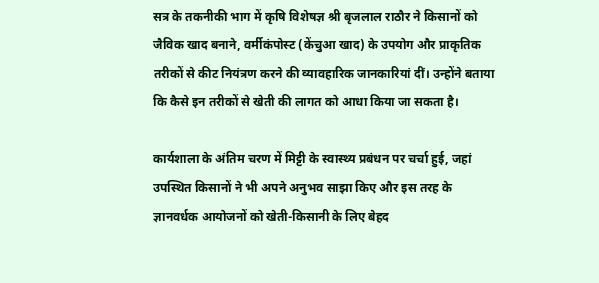सत्र के तकनीकी भाग में कृषि विशेषज्ञ श्री बृजलाल राठौर ने किसानों को जैविक खाद बनाने, वर्मीकंपोस्ट (केंचुआ खाद) के उपयोग और प्राकृतिक तरीकों से कीट नियंत्रण करने की व्यावहारिक जानकारियां दीं। उन्होंने बताया कि कैसे इन तरीकों से खेती की लागत को आधा किया जा सकता है।

कार्यशाला के अंतिम चरण में मिट्टी के स्वास्थ्य प्रबंधन पर चर्चा हुई, जहां उपस्थित किसानों ने भी अपने अनुभव साझा किए और इस तरह के ज्ञानवर्धक आयोजनों को खेती-किसानी के लिए बेहद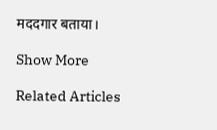मददगार बताया।

Show More

Related Articles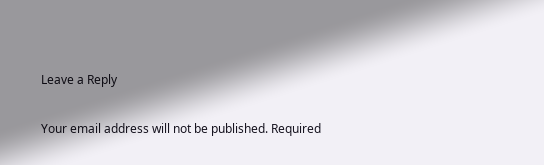Leave a Reply

Your email address will not be published. Required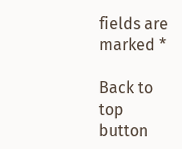fields are marked *

Back to top button